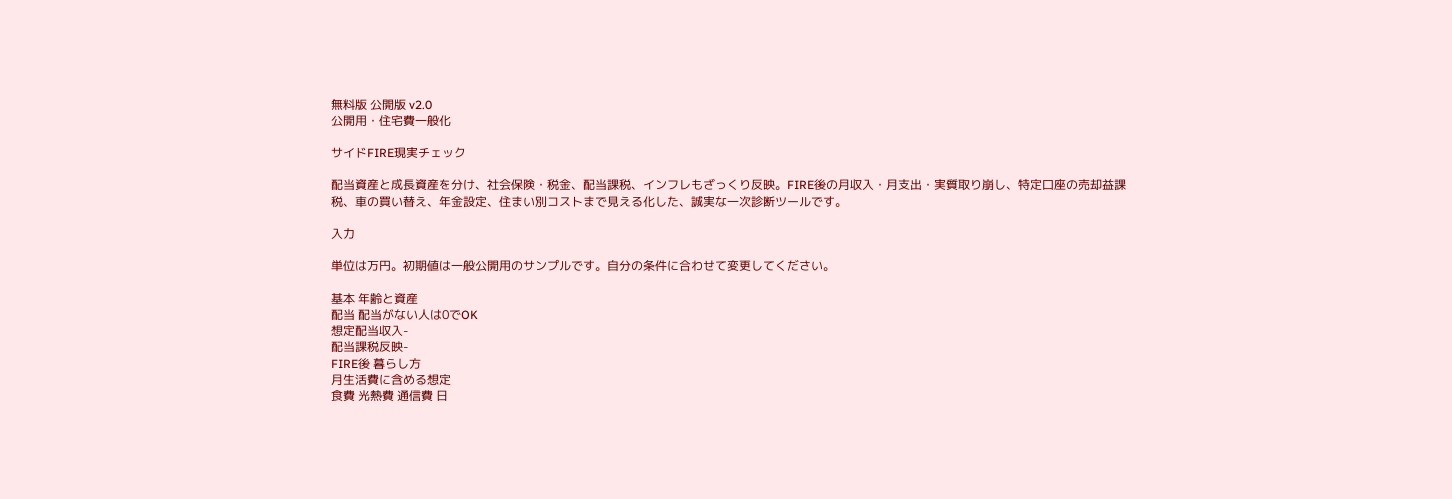無料版 公開版 v2.0
公開用・住宅費一般化

サイドFIRE現実チェック

配当資産と成長資産を分け、社会保険・税金、配当課税、インフレもざっくり反映。FIRE後の月収入・月支出・実質取り崩し、特定口座の売却益課税、車の買い替え、年金設定、住まい別コストまで見える化した、誠実な一次診断ツールです。

入力

単位は万円。初期値は一般公開用のサンプルです。自分の条件に合わせて変更してください。

基本 年齢と資産
配当 配当がない人は0でOK
想定配当収入-
配当課税反映-
FIRE後 暮らし方
月生活費に含める想定
食費 光熱費 通信費 日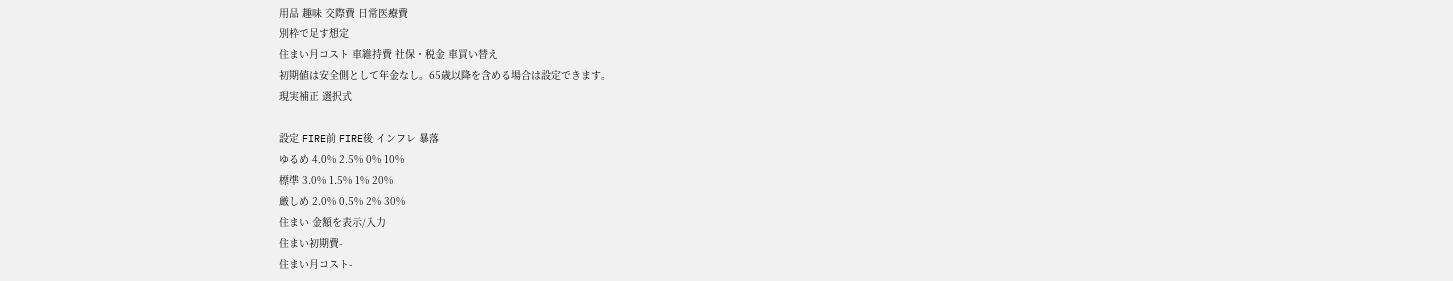用品 趣味 交際費 日常医療費
別枠で足す想定
住まい月コスト 車維持費 社保・税金 車買い替え
初期値は安全側として年金なし。65歳以降を含める場合は設定できます。
現実補正 選択式

設定 FIRE前 FIRE後 インフレ 暴落
ゆるめ 4.0% 2.5% 0% 10%
標準 3.0% 1.5% 1% 20%
厳しめ 2.0% 0.5% 2% 30%
住まい 金額を表示/入力
住まい初期費-
住まい月コスト-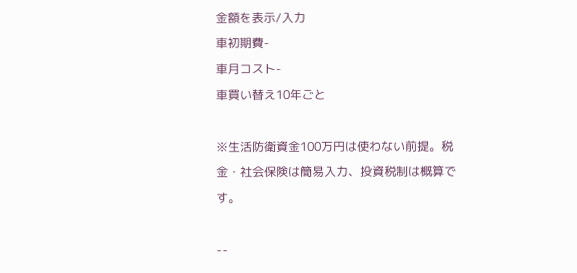金額を表示/入力
車初期費-
車月コスト-
車買い替え10年ごと

※生活防衛資金100万円は使わない前提。税金・社会保険は簡易入力、投資税制は概算です。

--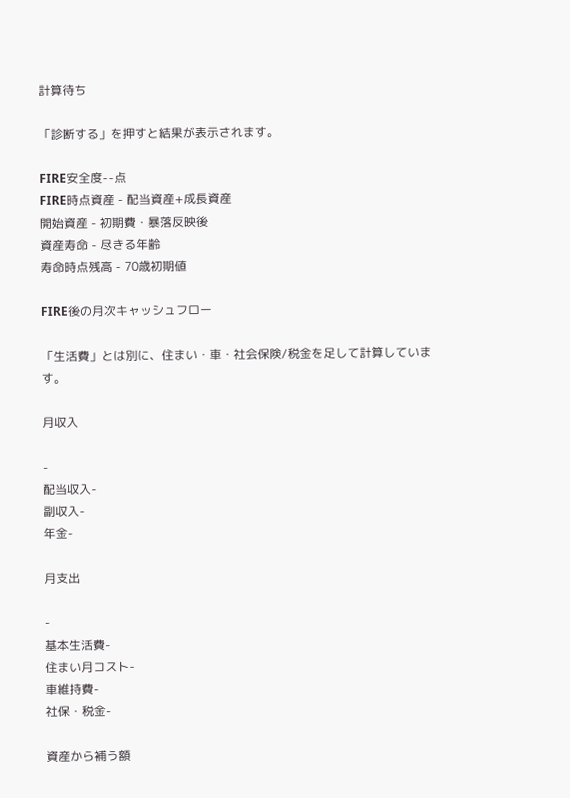計算待ち

「診断する」を押すと結果が表示されます。

FIRE安全度--点
FIRE時点資産 - 配当資産+成長資産
開始資産 - 初期費・暴落反映後
資産寿命 - 尽きる年齢
寿命時点残高 - 70歳初期値

FIRE後の月次キャッシュフロー

「生活費」とは別に、住まい・車・社会保険/税金を足して計算しています。

月収入

-
配当収入-
副収入-
年金-

月支出

-
基本生活費-
住まい月コスト-
車維持費-
社保・税金-

資産から補う額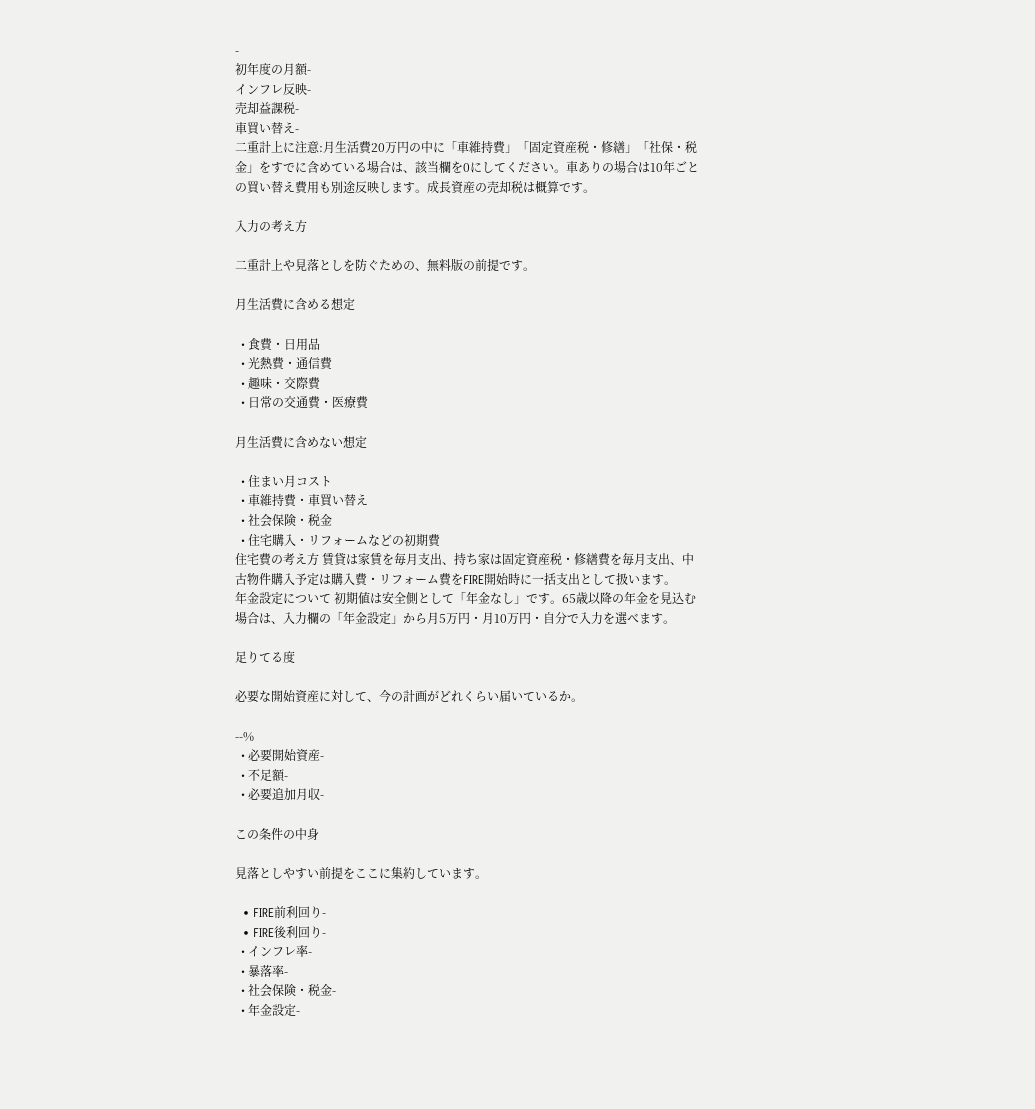-
初年度の月額-
インフレ反映-
売却益課税-
車買い替え-
二重計上に注意:月生活費20万円の中に「車維持費」「固定資産税・修繕」「社保・税金」をすでに含めている場合は、該当欄を0にしてください。車ありの場合は10年ごとの買い替え費用も別途反映します。成長資産の売却税は概算です。

入力の考え方

二重計上や見落としを防ぐための、無料版の前提です。

月生活費に含める想定

  • 食費・日用品
  • 光熱費・通信費
  • 趣味・交際費
  • 日常の交通費・医療費

月生活費に含めない想定

  • 住まい月コスト
  • 車維持費・車買い替え
  • 社会保険・税金
  • 住宅購入・リフォームなどの初期費
住宅費の考え方 賃貸は家賃を毎月支出、持ち家は固定資産税・修繕費を毎月支出、中古物件購入予定は購入費・リフォーム費をFIRE開始時に一括支出として扱います。
年金設定について 初期値は安全側として「年金なし」です。65歳以降の年金を見込む場合は、入力欄の「年金設定」から月5万円・月10万円・自分で入力を選べます。

足りてる度

必要な開始資産に対して、今の計画がどれくらい届いているか。

--%
  • 必要開始資産-
  • 不足額-
  • 必要追加月収-

この条件の中身

見落としやすい前提をここに集約しています。

  • FIRE前利回り-
  • FIRE後利回り-
  • インフレ率-
  • 暴落率-
  • 社会保険・税金-
  • 年金設定-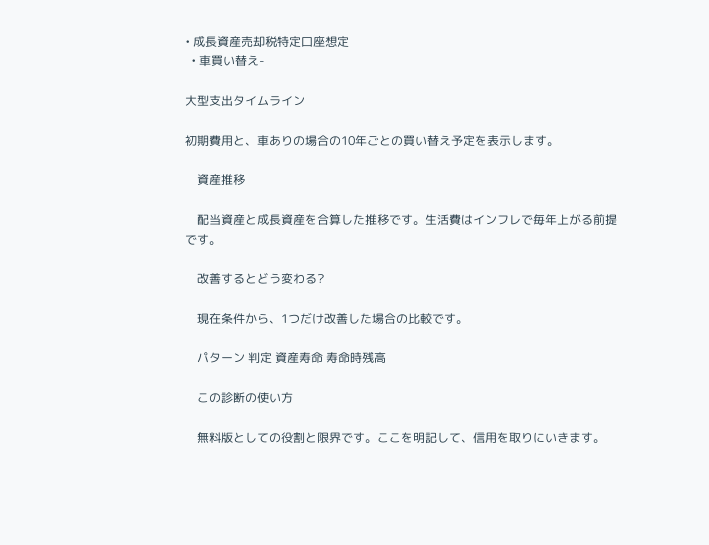• 成長資産売却税特定口座想定
  • 車買い替え-

大型支出タイムライン

初期費用と、車ありの場合の10年ごとの買い替え予定を表示します。

    資産推移

    配当資産と成長資産を合算した推移です。生活費はインフレで毎年上がる前提です。

    改善するとどう変わる?

    現在条件から、1つだけ改善した場合の比較です。

    パターン 判定 資産寿命 寿命時残高

    この診断の使い方

    無料版としての役割と限界です。ここを明記して、信用を取りにいきます。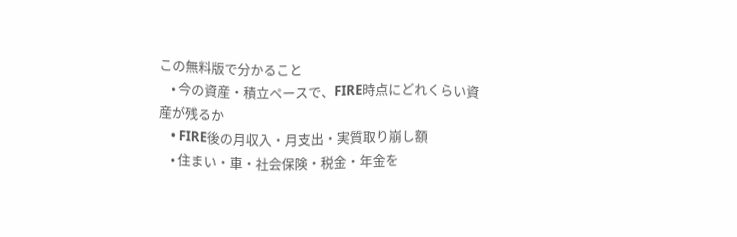この無料版で分かること
    • 今の資産・積立ペースで、FIRE時点にどれくらい資産が残るか
    • FIRE後の月収入・月支出・実質取り崩し額
    • 住まい・車・社会保険・税金・年金を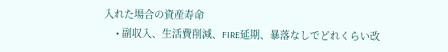入れた場合の資産寿命
    • 副収入、生活費削減、FIRE延期、暴落なしでどれくらい改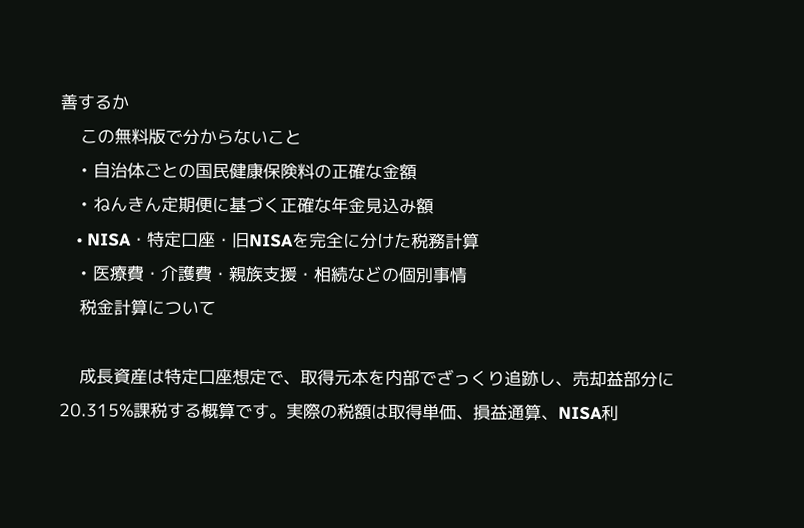善するか
    この無料版で分からないこと
    • 自治体ごとの国民健康保険料の正確な金額
    • ねんきん定期便に基づく正確な年金見込み額
    • NISA・特定口座・旧NISAを完全に分けた税務計算
    • 医療費・介護費・親族支援・相続などの個別事情
    税金計算について

    成長資産は特定口座想定で、取得元本を内部でざっくり追跡し、売却益部分に20.315%課税する概算です。実際の税額は取得単価、損益通算、NISA利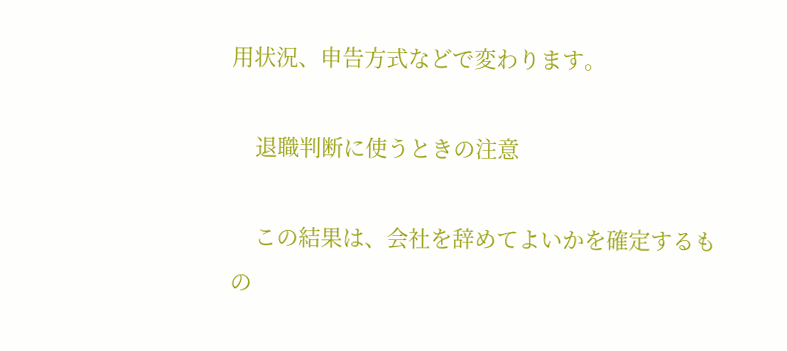用状況、申告方式などで変わります。

    退職判断に使うときの注意

    この結果は、会社を辞めてよいかを確定するもの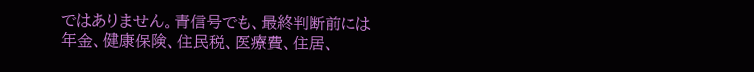ではありません。青信号でも、最終判断前には年金、健康保険、住民税、医療費、住居、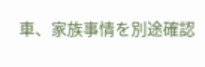車、家族事情を別途確認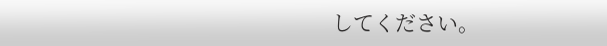してください。